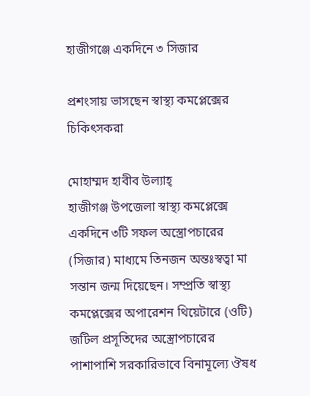হাজীগঞ্জে একদিনে ৩ সিজার

প্রশংসায় ভাসছেন স্বাস্থ্য কমপ্লেক্সের চিকিৎসকরা

মোহাম্মদ হাবীব উল্যাহ্
হাজীগঞ্জ উপজেলা স্বাস্থ্য কমপ্লেক্সে একদিনে ৩টি সফল অস্ত্রোপচারের (সিজার) মাধ্যমে তিনজন অন্তঃস্বত্বা মা সন্তান জন্ম দিয়েছেন। সম্প্রতি স্বাস্থ্য কমপ্লেক্সের অপারেশন থিয়েটারে (ওটি) জটিল প্রসূতিদের অস্ত্রোপচারের পাশাপাশি সরকারিভাবে বিনামূল্যে ঔষধ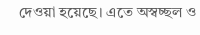দেওয়া হয়েছে। এতে অস্বচ্ছল ও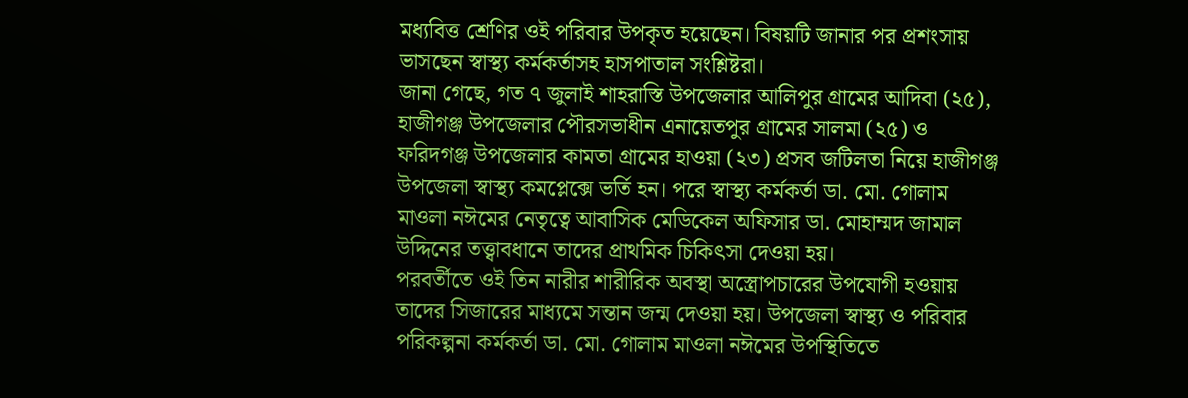মধ্যবিত্ত শ্রেণির ওই পরিবার উপকৃত হয়েছেন। বিষয়টি জানার পর প্রশংসায় ভাসছেন স্বাস্থ্য কর্মকর্তাসহ হাসপাতাল সংশ্লিষ্টরা।
জানা গেছে, গত ৭ জুলাই শাহরাস্তি উপজেলার আলিপুর গ্রামের আদিবা (২৫), হাজীগঞ্জ উপজেলার পৌরসভাধীন এনায়েতপুর গ্রামের সালমা (২৫) ও ফরিদগঞ্জ উপজেলার কামতা গ্রামের হাওয়া (২৩) প্রসব জটিলতা নিয়ে হাজীগঞ্জ উপজেলা স্বাস্থ্য কমপ্লেক্সে ভর্তি হন। পরে স্বাস্থ্য কর্মকর্তা ডা. মো. গোলাম মাওলা নঈমের নেতৃত্বে আবাসিক মেডিকেল অফিসার ডা. মোহাম্মদ জামাল উদ্দিনের তত্ত্বাবধানে তাদের প্রাথমিক চিকিৎসা দেওয়া হয়।
পরবর্তীতে ওই তিন নারীর শারীরিক অবস্থা অস্ত্রোপচারের উপযোগী হওয়ায় তাদের সিজারের মাধ্যমে সন্তান জন্ম দেওয়া হয়। উপজেলা স্বাস্থ্য ও পরিবার পরিকল্পনা কর্মকর্তা ডা. মো. গোলাম মাওলা নঈমের উপস্থিতিতে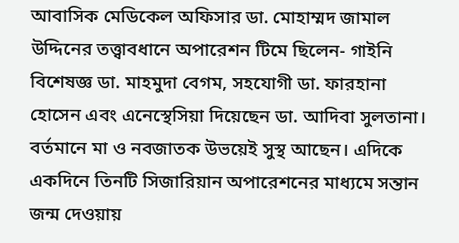আবাসিক মেডিকেল অফিসার ডা. মোহাম্মদ জামাল উদ্দিনের তত্ত্বাবধানে অপারেশন টিমে ছিলেন- গাইনি বিশেষজ্ঞ ডা. মাহমুদা বেগম, সহযোগী ডা. ফারহানা হোসেন এবং এনেস্থেসিয়া দিয়েছেন ডা. আদিবা সুলতানা।
বর্তমানে মা ও নবজাতক উভয়েই সুস্থ আছেন। এদিকে একদিনে তিনটি সিজারিয়ান অপারেশনের মাধ্যমে সন্তান জন্ম দেওয়ায়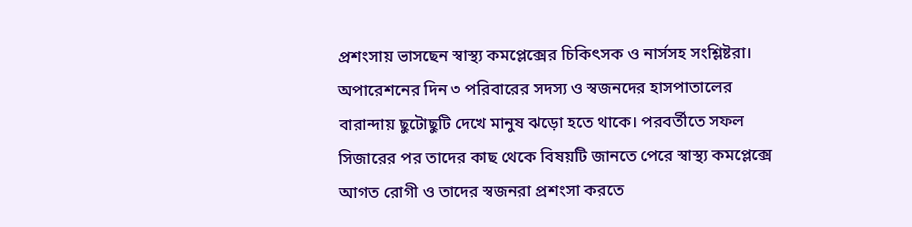প্রশংসায় ভাসছেন স্বাস্থ্য কমপ্লেক্সের চিকিৎসক ও নার্সসহ সংশ্লিষ্টরা। অপারেশনের দিন ৩ পরিবারের সদস্য ও স্বজনদের হাসপাতালের বারান্দায় ছুটোছুটি দেখে মানুষ ঝড়ো হতে থাকে। পরবর্তীতে সফল সিজারের পর তাদের কাছ থেকে বিষয়টি জানতে পেরে স্বাস্থ্য কমপ্লেক্সে আগত রোগী ও তাদের স্বজনরা প্রশংসা করতে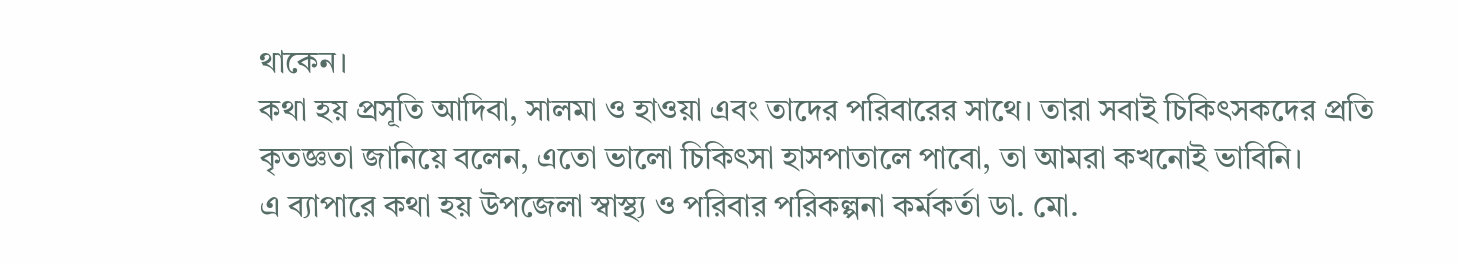থাকেন।
কথা হয় প্রসূতি আদিবা, সালমা ও হাওয়া এবং তাদের পরিবারের সাথে। তারা সবাই চিকিৎসকদের প্রতি কৃতজ্ঞতা জানিয়ে বলেন, এতো ভালো চিকিৎসা হাসপাতালে পাবো, তা আমরা কখনোই ভাবিনি।
এ ব্যাপারে কথা হয় উপজেলা স্বাস্থ্য ও পরিবার পরিকল্পনা কর্মকর্তা ডা. মো.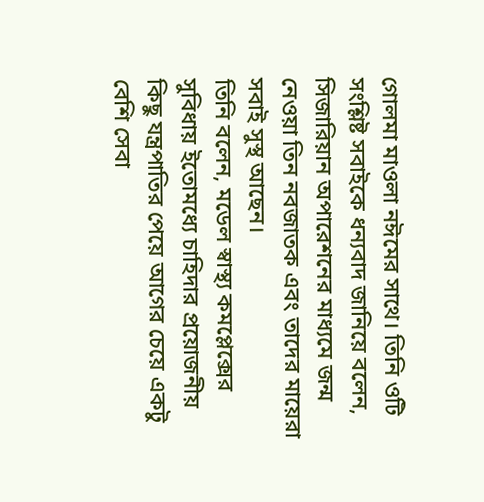গোলমা মাওলা নঈমের সাথে। তিনি ওটি সংশ্লিষ্ট সবাইকে ধন্যবাদ জানিয়ে বলেন, সিজারিয়ান অপারেশনের মাধ্যমে জন্ম নেওয়া তিন নবজাতক এবং তাদের মায়েরা সবাই সুস্থ আছেন।
তিনি বলেন, মডেল স্বাস্থ্য কমপ্লেক্সের সুবিধায় ইতোমধ্যে চাহিদার প্রয়োজনীয় কিছু যন্ত্রপাতির পেয়ে আগের চেয়ে একটু বেশি সেবা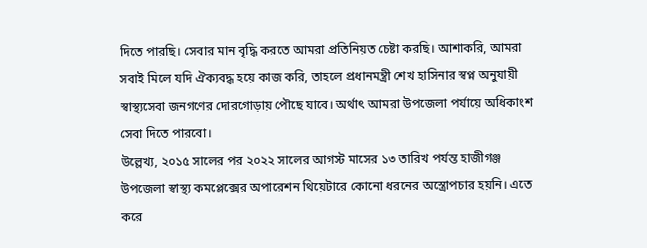দিতে পারছি। সেবার মান বৃদ্ধি করতে আমরা প্রতিনিয়ত চেষ্টা করছি। আশাকরি, আমরা সবাই মিলে যদি ঐক্যবদ্ধ হয়ে কাজ করি, তাহলে প্রধানমন্ত্রী শেখ হাসিনার স্বপ্ন অনুযায়ী স্বাস্থ্যসেবা জনগণের দোরগোড়ায় পৌছে যাবে। অর্থাৎ আমরা উপজেলা পর্যায়ে অধিকাংশ সেবা দিতে পারবো।
উল্লেখ্য, ২০১৫ সালের পর ২০২২ সালের আগস্ট মাসের ১৩ তারিখ পর্যন্ত হাজীগঞ্জ উপজেলা স্বাস্থ্য কমপ্লেক্সের অপারেশন থিয়েটারে কোনো ধরনের অস্ত্রোপচার হয়নি। এতে করে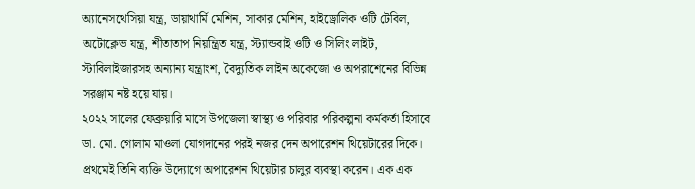অ্যানেসথেসিয়া যন্ত্র, ডায়াথার্মি মেশিন, সাকার মেশিন, হাইড্রোলিক ওটি টেবিল, অটোক্লেভ যন্ত্র, শীতাতাপ নিয়ন্ত্রিত যন্ত্র, স্ট্যান্ডবাই ওটি ও সিলিং লাইট, স্টাবিলাইজারসহ অন্যান্য যন্ত্রাংশ, বৈদ্যুতিক লাইন অকেজো ও অপরাশেনের বিভিন্ন সরঞ্জাম নষ্ট হয়ে যায়।
২০২২ সালের ফেব্রুয়ারি মাসে উপজেলা স্বাস্থ্য ও পরিবার পরিকল্পনা কর্মকর্তা হিসাবে ডা. মো. গোলাম মাওলা যোগদানের পরই নজর দেন অপারেশন থিয়েটারের দিকে। প্রথমেই তিনি ব্যক্তি উদ্যোগে অপারেশন থিয়েটার চালুর ব্যবস্থা করেন। এক এক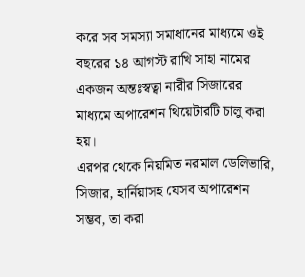করে সব সমস্যা সমাধানের মাধ্যমে ওই বছরের ১৪ আগস্ট রাখি সাহা নামের একজন অন্তঃস্বত্বা নারীর সিজারের মাধ্যমে অপারেশন থিয়েটারটি চালু করা হয়।
এরপর থেকে নিয়মিত নরমাল ডেলিভারি, সিজার, হার্নিয়াসহ যেসব অপারেশন সম্ভব, তা করা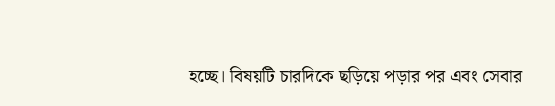হচ্ছে। বিষয়টি চারদিকে ছড়িয়ে পড়ার পর এবং সেবার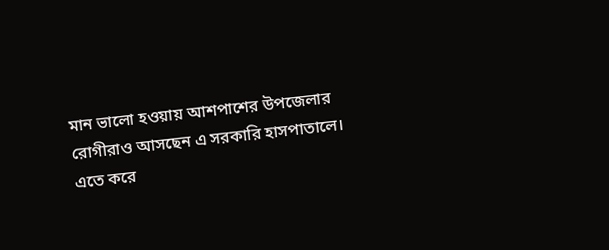মান ভালো হওয়ায় আশপাশের উপজেলার রোগীরাও আসছেন এ সরকারি হাসপাতালে। এতে করে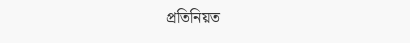প্রতিনিয়ত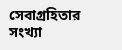সেবাগ্রহিতার সংখ্যা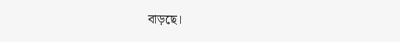বাড়ছে।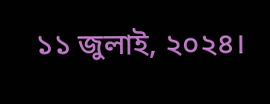১১ জুলাই, ২০২৪।